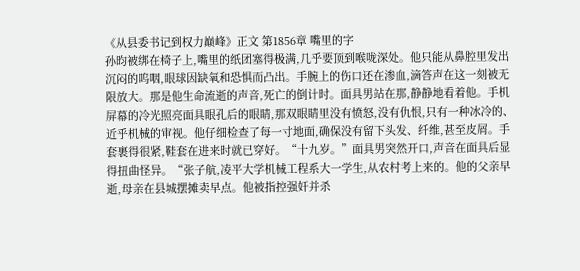《从县委书记到权力巅峰》正文 第1856章 嘴里的字
孙昀被绑在椅子上,嘴里的纸团塞得极满,几乎要顶到喉咙深处。他只能从鼻腔里发出沉闷的呜咽,眼球因缺氧和恐惧而凸出。手腕上的伤口还在渗血,滴答声在这一刻被无限放大。那是他生命流逝的声音,死亡的倒计时。面具男站在那,静静地看着他。手机屏幕的冷光照亮面具眼孔后的眼睛,那双眼睛里没有愤怒,没有仇恨,只有一种冰冷的、近乎机械的审视。他仔细检查了每一寸地面,确保没有留下头发、纤维,甚至皮屑。手套裹得很紧,鞋套在进来时就已穿好。“十九岁。”面具男突然开口,声音在面具后显得扭曲怪异。“张子航,凌平大学机械工程系大一学生,从农村考上来的。他的父亲早逝,母亲在县城摆摊卖早点。他被指控强奸并杀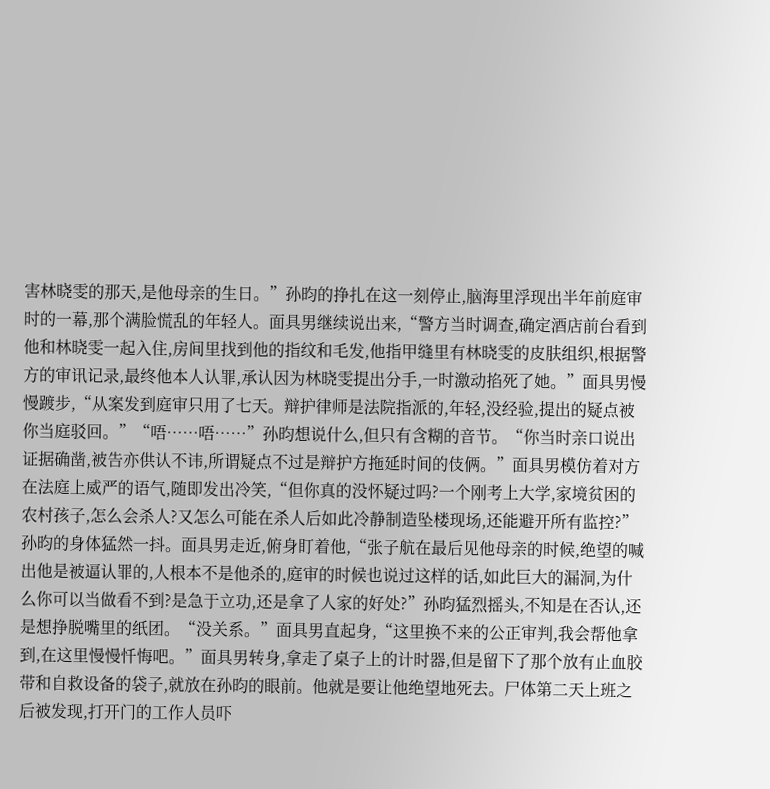害林晓雯的那天,是他母亲的生日。”孙昀的挣扎在这一刻停止,脑海里浮现出半年前庭审时的一幕,那个满脸慌乱的年轻人。面具男继续说出来,“警方当时调查,确定酒店前台看到他和林晓雯一起入住,房间里找到他的指纹和毛发,他指甲缝里有林晓雯的皮肤组织,根据警方的审讯记录,最终他本人认罪,承认因为林晓雯提出分手,一时激动掐死了她。”面具男慢慢踱步,“从案发到庭审只用了七天。辩护律师是法院指派的,年轻,没经验,提出的疑点被你当庭驳回。”“唔……唔……”孙昀想说什么,但只有含糊的音节。“你当时亲口说出证据确凿,被告亦供认不讳,所谓疑点不过是辩护方拖延时间的伎俩。”面具男模仿着对方在法庭上威严的语气,随即发出冷笑,“但你真的没怀疑过吗?一个刚考上大学,家境贫困的农村孩子,怎么会杀人?又怎么可能在杀人后如此冷静制造坠楼现场,还能避开所有监控?”孙昀的身体猛然一抖。面具男走近,俯身盯着他,“张子航在最后见他母亲的时候,绝望的喊出他是被逼认罪的,人根本不是他杀的,庭审的时候也说过这样的话,如此巨大的漏洞,为什么你可以当做看不到?是急于立功,还是拿了人家的好处?”孙昀猛烈摇头,不知是在否认,还是想挣脱嘴里的纸团。“没关系。”面具男直起身,“这里换不来的公正审判,我会帮他拿到,在这里慢慢忏悔吧。”面具男转身,拿走了桌子上的计时器,但是留下了那个放有止血胶带和自救设备的袋子,就放在孙昀的眼前。他就是要让他绝望地死去。尸体第二天上班之后被发现,打开门的工作人员吓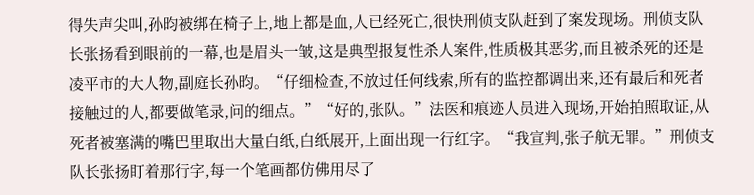得失声尖叫,孙昀被绑在椅子上,地上都是血,人已经死亡,很快刑侦支队赶到了案发现场。刑侦支队长张扬看到眼前的一幕,也是眉头一皱,这是典型报复性杀人案件,性质极其恶劣,而且被杀死的还是凌平市的大人物,副庭长孙昀。“仔细检查,不放过任何线索,所有的监控都调出来,还有最后和死者接触过的人,都要做笔录,问的细点。”“好的,张队。”法医和痕迹人员进入现场,开始拍照取证,从死者被塞满的嘴巴里取出大量白纸,白纸展开,上面出现一行红字。“我宣判,张子航无罪。”刑侦支队长张扬盯着那行字,每一个笔画都仿佛用尽了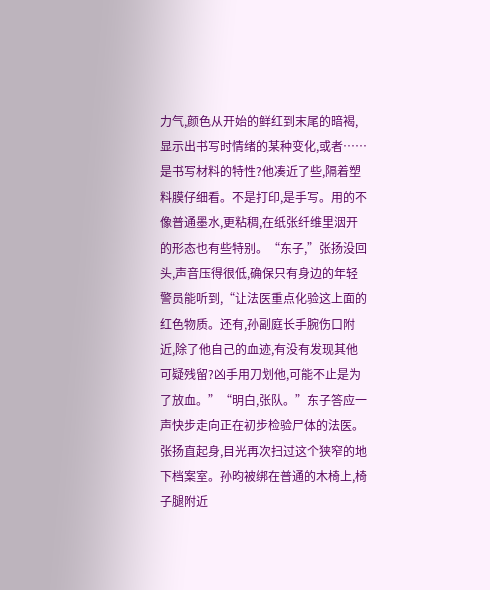力气,颜色从开始的鲜红到末尾的暗褐,显示出书写时情绪的某种变化,或者……是书写材料的特性?他凑近了些,隔着塑料膜仔细看。不是打印,是手写。用的不像普通墨水,更粘稠,在纸张纤维里洇开的形态也有些特别。“东子,”张扬没回头,声音压得很低,确保只有身边的年轻警员能听到,“让法医重点化验这上面的红色物质。还有,孙副庭长手腕伤口附近,除了他自己的血迹,有没有发现其他可疑残留?凶手用刀划他,可能不止是为了放血。”“明白,张队。”东子答应一声快步走向正在初步检验尸体的法医。张扬直起身,目光再次扫过这个狭窄的地下档案室。孙昀被绑在普通的木椅上,椅子腿附近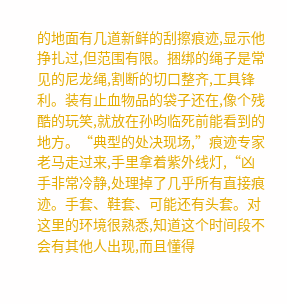的地面有几道新鲜的刮擦痕迹,显示他挣扎过,但范围有限。捆绑的绳子是常见的尼龙绳,割断的切口整齐,工具锋利。装有止血物品的袋子还在,像个残酷的玩笑,就放在孙昀临死前能看到的地方。“典型的处决现场,”痕迹专家老马走过来,手里拿着紫外线灯,“凶手非常冷静,处理掉了几乎所有直接痕迹。手套、鞋套、可能还有头套。对这里的环境很熟悉,知道这个时间段不会有其他人出现,而且懂得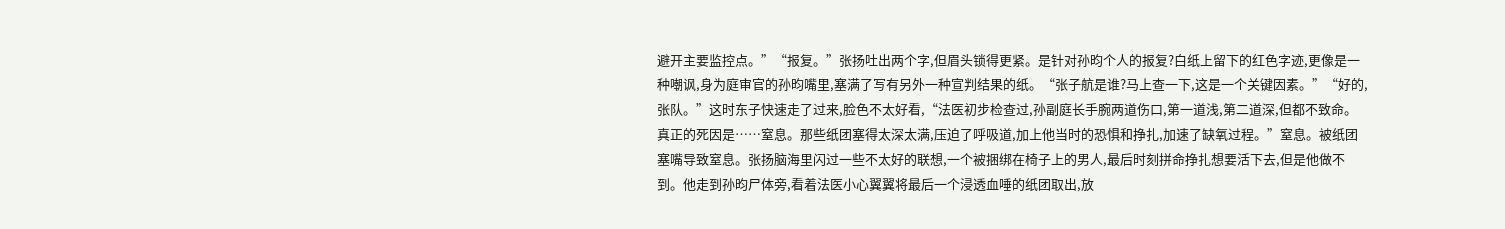避开主要监控点。”“报复。”张扬吐出两个字,但眉头锁得更紧。是针对孙昀个人的报复?白纸上留下的红色字迹,更像是一种嘲讽,身为庭审官的孙昀嘴里,塞满了写有另外一种宣判结果的纸。“张子航是谁?马上查一下,这是一个关键因素。”“好的,张队。”这时东子快速走了过来,脸色不太好看,“法医初步检查过,孙副庭长手腕两道伤口,第一道浅,第二道深,但都不致命。真正的死因是……窒息。那些纸团塞得太深太满,压迫了呼吸道,加上他当时的恐惧和挣扎,加速了缺氧过程。”窒息。被纸团塞嘴导致窒息。张扬脑海里闪过一些不太好的联想,一个被捆绑在椅子上的男人,最后时刻拼命挣扎想要活下去,但是他做不到。他走到孙昀尸体旁,看着法医小心翼翼将最后一个浸透血唾的纸团取出,放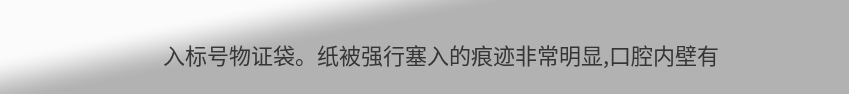入标号物证袋。纸被强行塞入的痕迹非常明显,口腔内壁有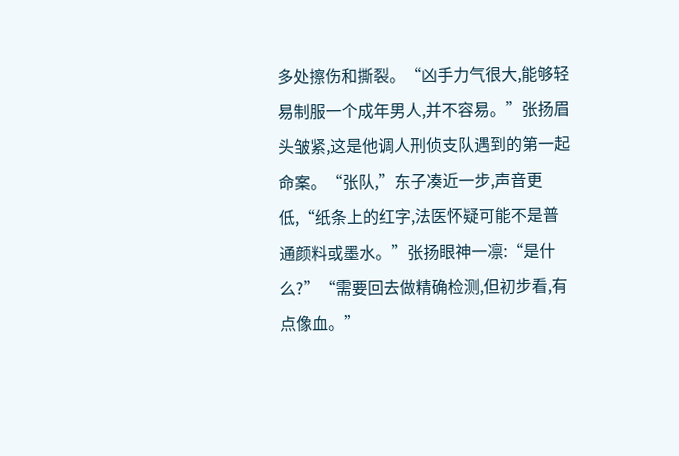多处擦伤和撕裂。“凶手力气很大,能够轻易制服一个成年男人,并不容易。”张扬眉头皱紧,这是他调人刑侦支队遇到的第一起命案。“张队,”东子凑近一步,声音更低,“纸条上的红字,法医怀疑可能不是普通颜料或墨水。”张扬眼神一凛:“是什么?”“需要回去做精确检测,但初步看,有点像血。”